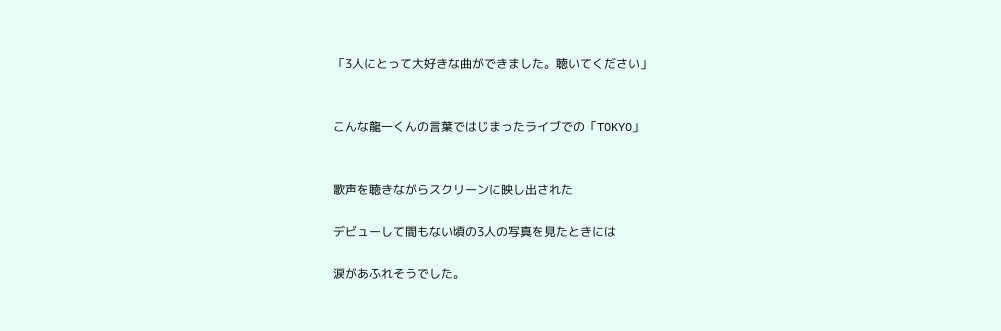「3人にとって大好きな曲ができました。聴いてください」


こんな龍一くんの言葉ではじまったライブでの「TOKYO」


歌声を聴きながらスクリーンに映し出された

デビューして間もない頃の3人の写真を見たときには

涙があふれそうでした。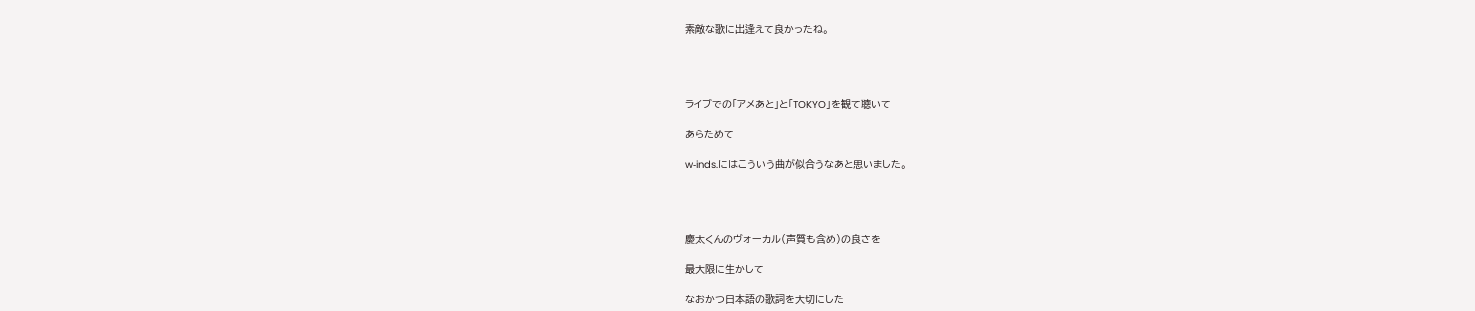素敵な歌に出逢えて良かったね。




ライブでの「アメあと」と「TOKYO」を観て聴いて

あらためて

w‐inds.にはこういう曲が似合うなあと思いました。




慶太くんのヴォーカル(声質も含め)の良さを

最大限に生かして

なおかつ日本語の歌詞を大切にした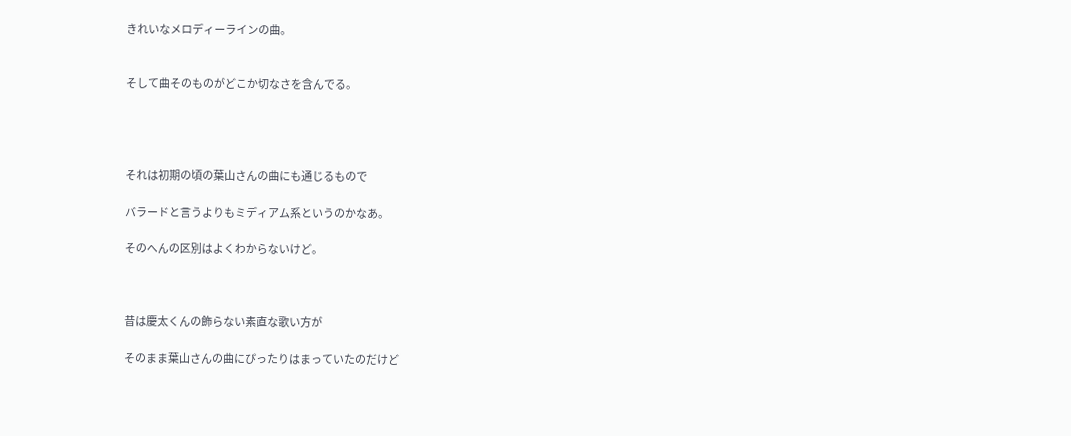きれいなメロディーラインの曲。


そして曲そのものがどこか切なさを含んでる。




それは初期の頃の葉山さんの曲にも通じるもので

バラードと言うよりもミディアム系というのかなあ。

そのへんの区別はよくわからないけど。



昔は慶太くんの飾らない素直な歌い方が

そのまま葉山さんの曲にぴったりはまっていたのだけど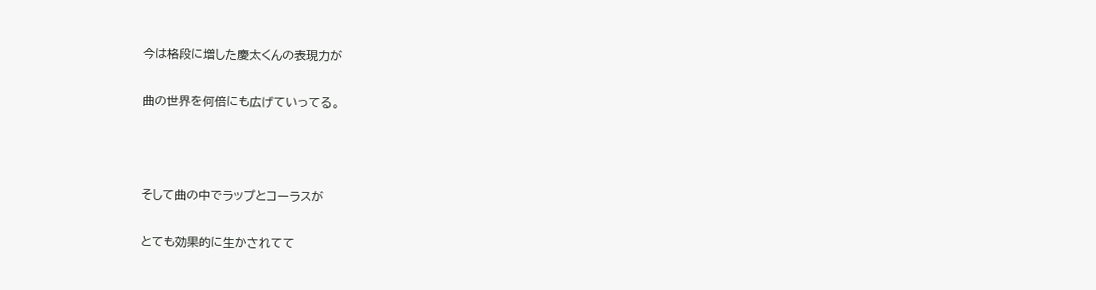今は格段に増した慶太くんの表現力が

曲の世界を何倍にも広げていってる。



そして曲の中でラップとコーラスが

とても効果的に生かされてて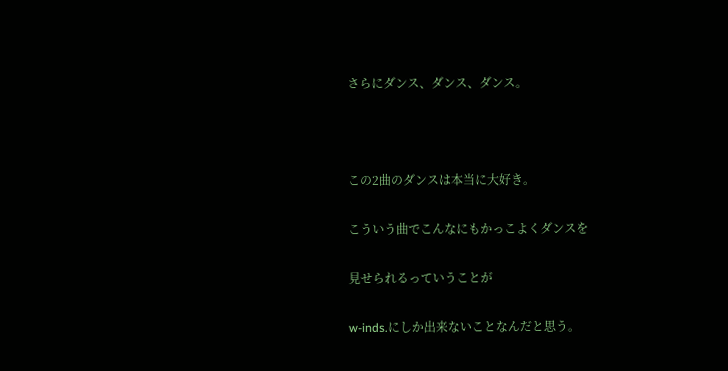さらにダンス、ダンス、ダンス。



この2曲のダンスは本当に大好き。

こういう曲でこんなにもかっこよくダンスを

見せられるっていうことが

w‐inds.にしか出来ないことなんだと思う。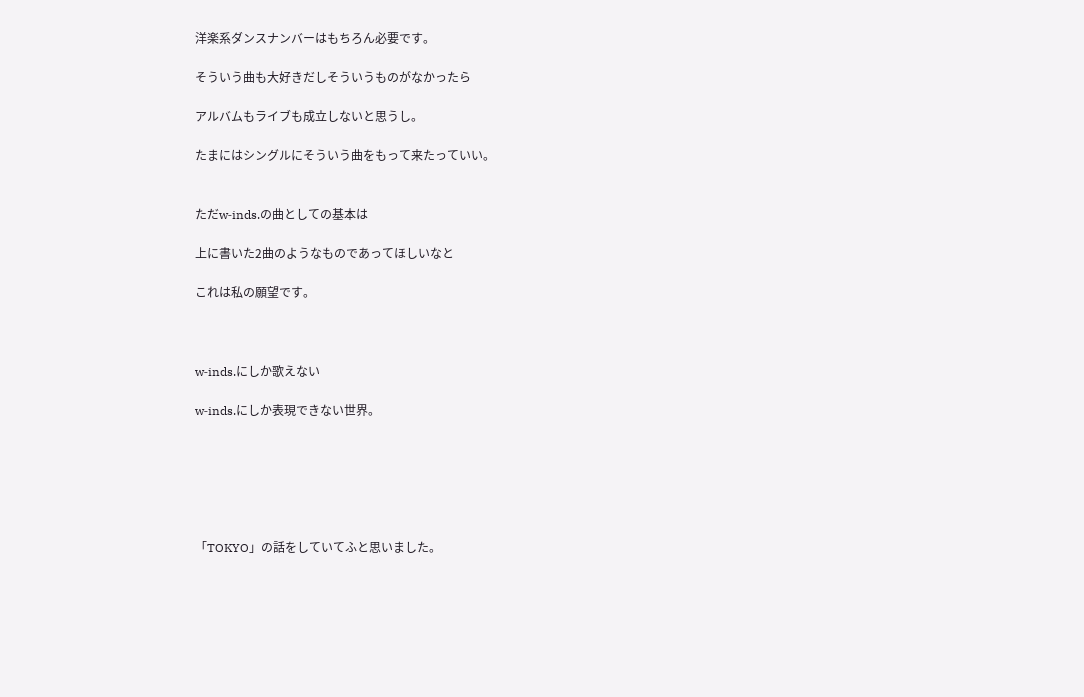洋楽系ダンスナンバーはもちろん必要です。

そういう曲も大好きだしそういうものがなかったら

アルバムもライブも成立しないと思うし。

たまにはシングルにそういう曲をもって来たっていい。


ただw‐inds.の曲としての基本は

上に書いた2曲のようなものであってほしいなと

これは私の願望です。



w‐inds.にしか歌えない

w‐inds.にしか表現できない世界。






「TOKYO」の話をしていてふと思いました。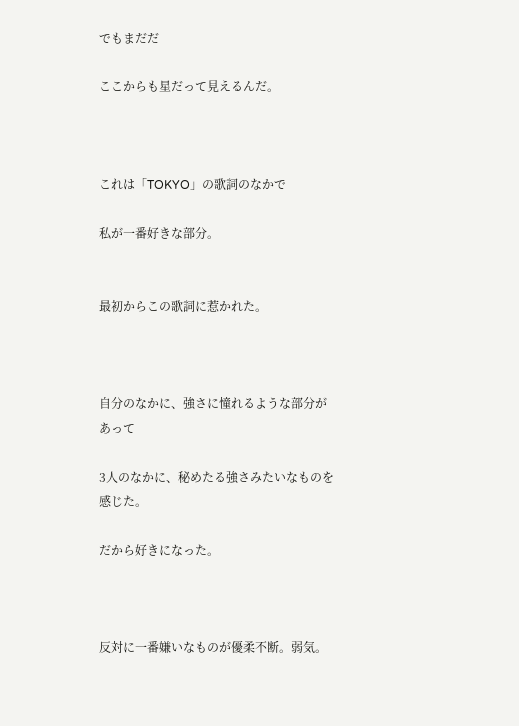でもまだだ

ここからも星だって見えるんだ。



これは「TOKYO」の歌詞のなかで

私が一番好きな部分。


最初からこの歌詞に惹かれた。



自分のなかに、強さに憧れるような部分があって

3人のなかに、秘めたる強さみたいなものを感じた。

だから好きになった。



反対に一番嫌いなものが優柔不断。弱気。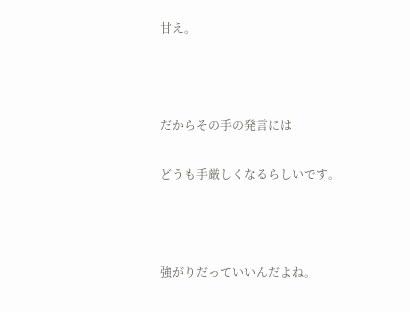甘え。



だからその手の発言には

どうも手厳しくなるらしいです。



強がりだっていいんだよね。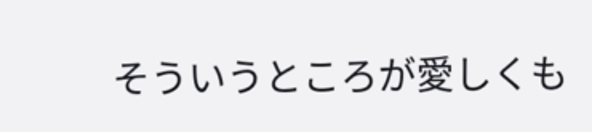そういうところが愛しくも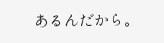あるんだから。